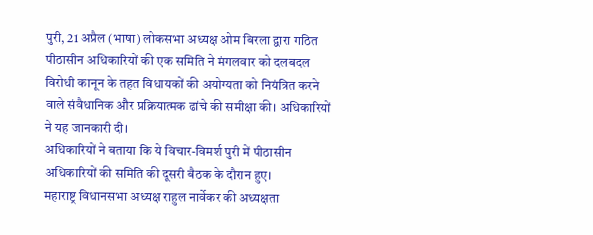पुरी, 21 अप्रैल (भाषा) लोकसभा अध्यक्ष ओम बिरला द्वारा गठित पीठासीन अधिकारियों की एक समिति ने मंगलवार को दलबदल विरोधी कानून के तहत विधायकों की अयोग्यता को नियंत्रित करने वाले संवैधानिक और प्रक्रियात्मक ढांचे की समीक्षा की। अधिकारियों ने यह जानकारी दी।
अधिकारियों ने बताया कि ये विचार-विमर्श पुरी में पीठासीन अधिकारियों की समिति की दूसरी बैठक के दौरान हुए।
महाराष्ट्र विधानसभा अध्यक्ष राहुल नार्वेकर की अध्यक्षता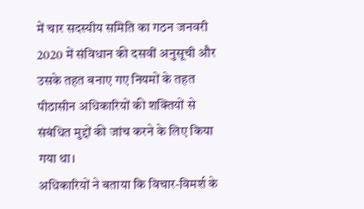में चार सदस्यीय समिति का गठन जनवरी 2020 में संविधान की दसवीं अनुसूची और उसके तहत बनाए गए नियमों के तहत पीठासीन अधिकारियों की शक्तियों से संबंधित मुद्दों की जांच करने के लिए किया गया था।
अधिकारियों ने बताया कि विचार-विमर्श के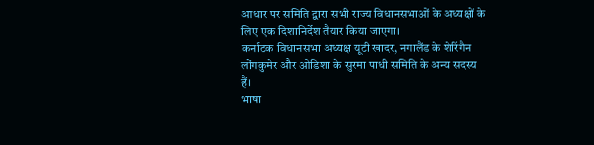आधार पर समिति द्वारा सभी राज्य विधानसभाओं के अध्यक्षों के लिए एक दिशानिर्देश तैयार किया जाएगा।
कर्नाटक विधानसभा अध्यक्ष यूटी खादर, नगालैंड के शेरिंगैन लोंगकुमेर और ओडिशा के सुरमा पाधी समिति के अन्य सदस्य हैं।
भाषा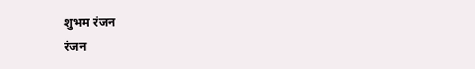शुभम रंजन
रंजन